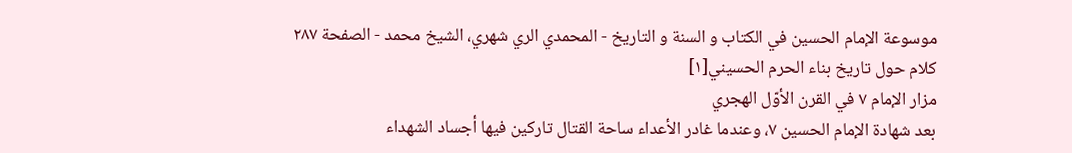موسوعة الإمام الحسين في الكتاب و السنة و التاريخ - المحمدي الري شهري، الشيخ محمد - الصفحة ٢٨٧
كلام حول تاريخ بناء الحرم الحسيني[١]
مزار الإمام ٧ في القرن الأوّل الهجري
بعد شهادة الإمام الحسين ٧، وعندما غادر الأعداء ساحة القتال تاركين فيها أجساد الشهداء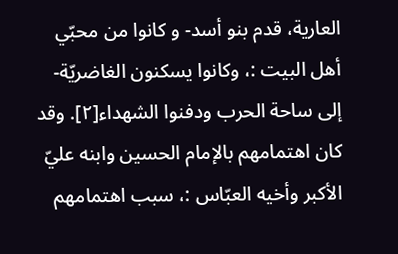العارية، قدم بنو أسد- و كانوا من محبّي أهل البيت :، وكانوا يسكنون الغاضريّة- إلى ساحة الحرب ودفنوا الشهداء[٢]. وقد كان اهتمامهم بالإمام الحسين وابنه عليّ الأكبر وأخيه العبّاس :، سبب اهتمامهم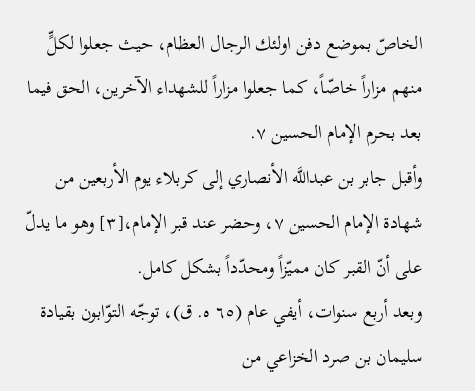الخاصّ بموضع دفن اولئك الرجال العظام، حيث جعلوا لكلٍّ منهم مزاراً خاصّاً، كما جعلوا مزاراً للشهداء الآخرين، الحق فيما بعد بحرم الإمام الحسين ٧.
وأقبل جابر بن عبداللَّه الأنصاري إلى كربلاء يوم الأربعين من شهادة الإمام الحسين ٧، وحضر عند قبر الإمام،[٣] وهو ما يدلّ على أنّ القبر كان مميّزاً ومحدّداً بشكل كامل.
وبعد أربع سنوات، أيفي عام (٦٥ ه. ق)، توجّه التوّابون بقيادة سليمان بن صرد الخزاعي من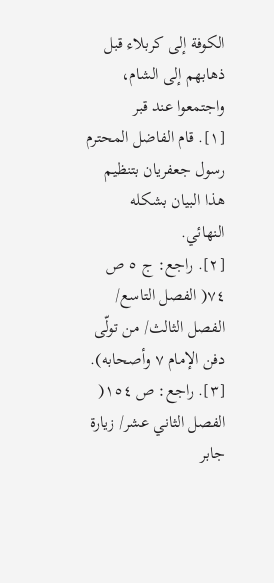الكوفة إلى كربلاء قبل ذهابهم إلى الشام، واجتمعوا عند قبر
[١]. قام الفاضل المحترم رسول جعفريان بتنظيم هذا البيان بشكله النهائي.
[٢]. راجع: ج ٥ ص ٧٤( الفصل التاسع/ الفصل الثالث/ من تولّى دفن الإمام ٧ وأصحابه).
[٣]. راجع: ص ١٥٤( الفصل الثاني عشر/ زيارة جابر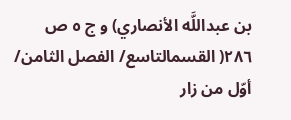بن عبداللَّه الأنصاري) و ج ٥ ص ٢٨٦( القسمالتاسع/ الفصل الثامن/ أوّل من زار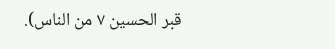قبر الحسين ٧ من الناس).